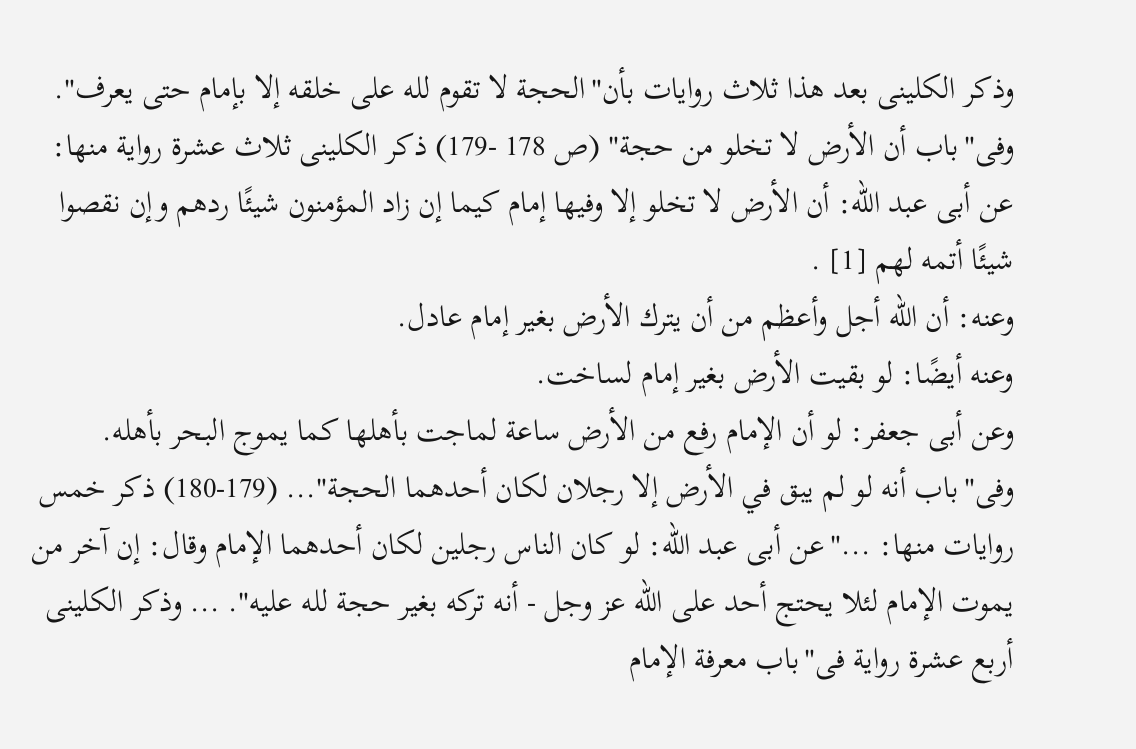وذكر الكلينى بعد هذا ثلاث روايات بأن"الحجة لا تقوم لله على خلقه إلا بإمام حتى يعرف".
وفى"باب أن الأرض لا تخلو من حجة" (ص 178 -179) ذكر الكلينى ثلاث عشرة رواية منها:
عن أبى عبد الله: أن الأرض لا تخلو إلا وفيها إمام كيما إن زاد المؤمنون شيئًا ردهم وإن نقصوا شيئًا أتمه لهم [1] .
وعنه: أن الله أجل وأعظم من أن يترك الأرض بغير إمام عادل.
وعنه أيضًا: لو بقيت الأرض بغير إمام لساخت.
وعن أبى جعفر: لو أن الإمام رفع من الأرض ساعة لماجت بأهلها كما يموج البحر بأهله.
وفى"باب أنه لو لم يبق في الأرض إلا رجلان لكان أحدهما الحجة"... (179-180) ذكر خمس روايات منها: ..."عن أبى عبد الله: لو كان الناس رجلين لكان أحدهما الإمام وقال: إن آخر من يموت الإمام لئلا يحتج أحد على الله عز وجل - أنه تركه بغير حجة لله عليه". ... وذكر الكلينى أربع عشرة رواية فى"باب معرفة الإمام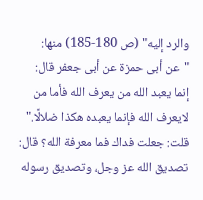والرد إليه" (ص 180-185) منها:
"عن أبى حمزة عن أبى جعفر قال: إنما يعبد الله من يعرف الله فأما من لايعرف الله فإنما يعبده هكذا ضلالًا."
قلت: جعلت فداك فما معرفة الله؟ قال: تصديق الله عز وجل، وتصديق رسوله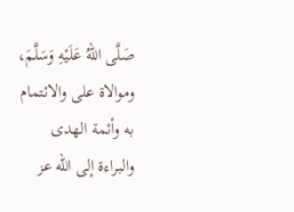صَلَّى اللهُ عَلَيْهِ وَسَلَّمَ، وموالاة على والائتمام به وأئمة الهدى والبراءة إلى الله عز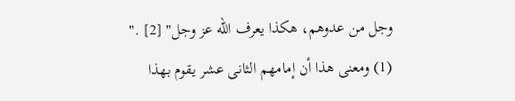وجل من عدوهم، هكذا يعرف الله عز وجل" [2] ."
(1) ومعنى هذا أن إمامهم الثانى عشر يقوم بهذا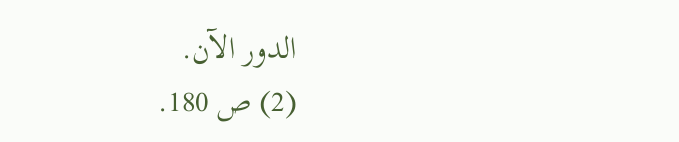الدور الآن.
(2) ص 180.